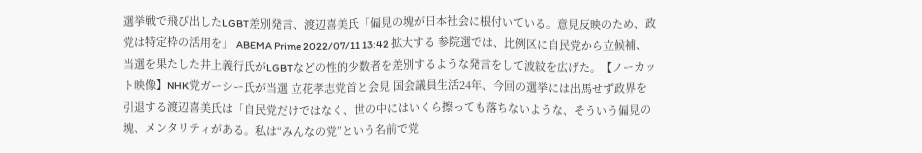選挙戦で飛び出したLGBT差別発言、渡辺喜美氏「偏見の塊が日本社会に根付いている。意見反映のため、政党は特定枠の活用を」 ABEMA Prime 2022/07/11 13:42 拡大する 参院選では、比例区に自民党から立候補、当選を果たした井上義行氏がLGBTなどの性的少数者を差別するような発言をして波紋を広げた。【ノーカット映像】NHK党ガーシー氏が当選 立花孝志党首と会見 国会議員生活24年、今回の選挙には出馬せず政界を引退する渡辺喜美氏は「自民党だけではなく、世の中にはいくら擦っても落ちないような、そういう偏見の塊、メンタリティがある。私は“みんなの党”という名前で党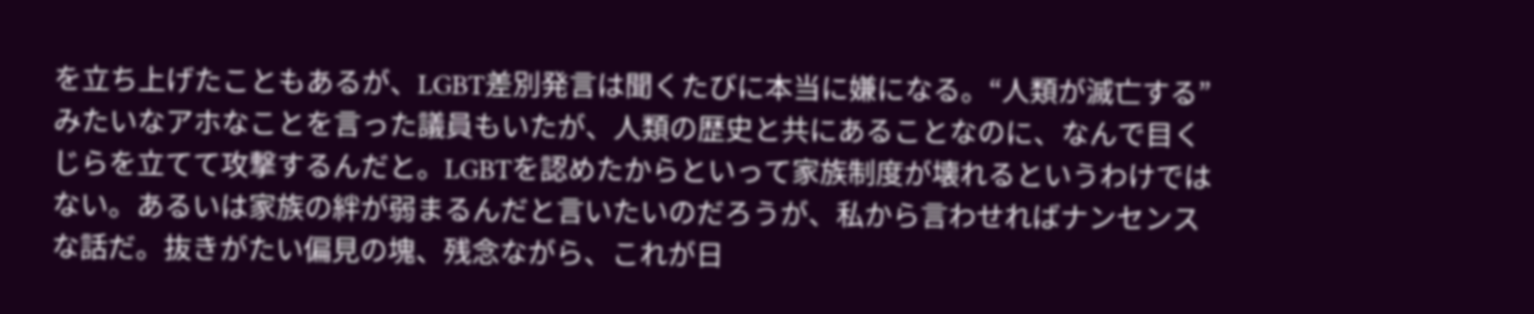を立ち上げたこともあるが、LGBT差別発言は聞くたびに本当に嫌になる。“人類が滅亡する”みたいなアホなことを言った議員もいたが、人類の歴史と共にあることなのに、なんで目くじらを立てて攻撃するんだと。LGBTを認めたからといって家族制度が壊れるというわけではない。あるいは家族の絆が弱まるんだと言いたいのだろうが、私から言わせればナンセンスな話だ。抜きがたい偏見の塊、残念ながら、これが日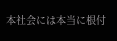本社会には本当に根付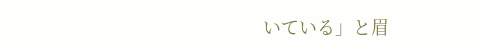いている」と眉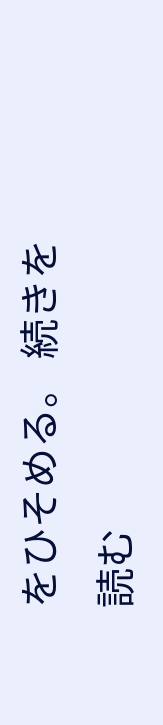をひそめる。 続きを読む